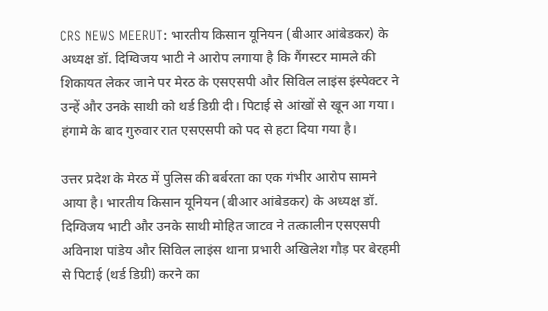CRS NEWS MEERUT: भारतीय किसान यूनियन (बीआर आंबेडकर) के अध्यक्ष डॉ. दिग्विजय भाटी ने आरोप लगाया है कि गैंगस्टर मामले की शिकायत लेकर जाने पर मेरठ के एसएसपी और सिविल लाइंस इंस्पेक्टर ने उन्हें और उनके साथी को थर्ड डिग्री दी। पिटाई से आंखों से खून आ गया। हंगामे के बाद गुरुवार रात एसएसपी को पद से हटा दिया गया है।

उत्तर प्रदेश के मेरठ में पुलिस की बर्बरता का एक गंभीर आरोप सामने आया है। भारतीय किसान यूनियन (बीआर आंबेडकर) के अध्यक्ष डॉ. दिग्विजय भाटी और उनके साथी मोहित जाटव ने तत्कालीन एसएसपी अविनाश पांडेय और सिविल लाइंस थाना प्रभारी अखिलेश गौड़ पर बेरहमी से पिटाई (थर्ड डिग्री) करने का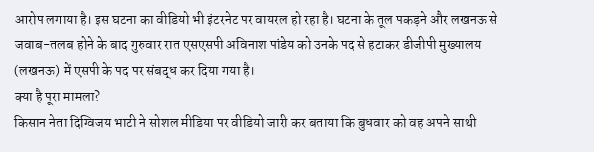आरोप लगाया है। इस घटना का वीडियो भी इंटरनेट पर वायरल हो रहा है। घटना के तूल पकड़ने और लखनऊ से जवाब-तलब होने के बाद गुरुवार रात एसएसपी अविनाश पांडेय को उनके पद से हटाकर डीजीपी मुख्यालय (लखनऊ) में एसपी के पद पर संबद्ध कर दिया गया है।
क्या है पूरा मामला?
किसान नेता दिग्विजय भाटी ने सोशल मीडिया पर वीडियो जारी कर बताया कि बुधवार को वह अपने साथी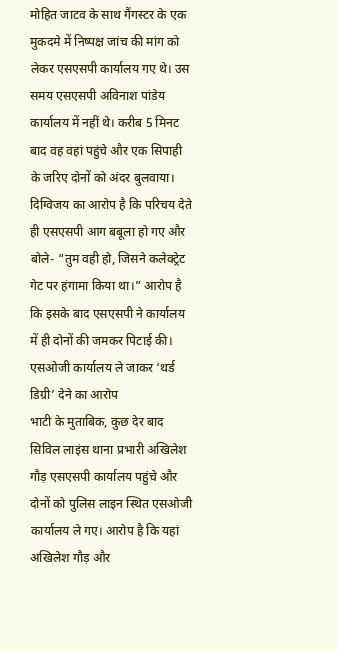मोहित जाटव के साथ गैंगस्टर के एक मुकदमे में निष्पक्ष जांच की मांग को लेकर एसएसपी कार्यालय गए थे। उस समय एसएसपी अविनाश पांडेय कार्यालय में नहीं थे। करीब 5 मिनट बाद वह वहां पहुंचे और एक सिपाही के जरिए दोनों को अंदर बुलवाया।
दिग्विजय का आरोप है कि परिचय देते ही एसएसपी आग बबूला हो गए और बोले- “तुम वही हो, जिसने कलेक्ट्रेट गेट पर हंगामा किया था।” आरोप है कि इसके बाद एसएसपी ने कार्यालय में ही दोनों की जमकर पिटाई की।
एसओजी कार्यालय ले जाकर ‘थर्ड डिग्री’ देने का आरोप
भाटी के मुताबिक, कुछ देर बाद सिविल लाइंस थाना प्रभारी अखिलेश गौड़ एसएसपी कार्यालय पहुंचे और दोनों को पुलिस लाइन स्थित एसओजी कार्यालय ले गए। आरोप है कि यहां अखिलेश गौड़ और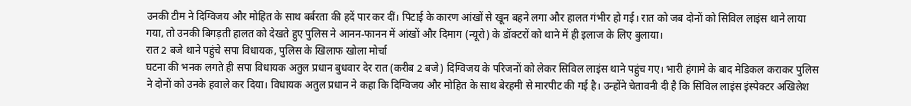उनकी टीम ने दिग्विजय और मोहित के साथ बर्बरता की हदें पार कर दीं। पिटाई के कारण आंखों से खून बहने लगा और हालत गंभीर हो गई। रात को जब दोनों को सिविल लाइंस थाने लाया गया, तो उनकी बिगड़ती हालत को देखते हुए पुलिस ने आनन-फानन में आंखों और दिमाग (न्यूरो) के डॉक्टरों को थाने में ही इलाज के लिए बुलाया।
रात 2 बजे थाने पहुंचे सपा विधायक, पुलिस के खिलाफ खोला मोर्चा
घटना की भनक लगते ही सपा विधायक अतुल प्रधान बुधवार देर रात (करीब 2 बजे) दिग्विजय के परिजनों को लेकर सिविल लाइंस थाने पहुंच गए। भारी हंगामे के बाद मेडिकल कराकर पुलिस ने दोनों को उनके हवाले कर दिया। विधायक अतुल प्रधान ने कहा कि दिग्विजय और मोहित के साथ बेरहमी से मारपीट की गई है। उन्होंने चेतावनी दी है कि सिविल लाइंस इंस्पेक्टर अखिलेश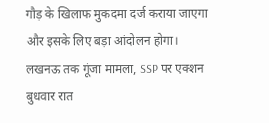गौड़ के खिलाफ मुकदमा दर्ज कराया जाएगा और इसके लिए बड़ा आंदोलन होगा।
लखनऊ तक गूंजा मामला, SSP पर एक्शन
बुधवार रात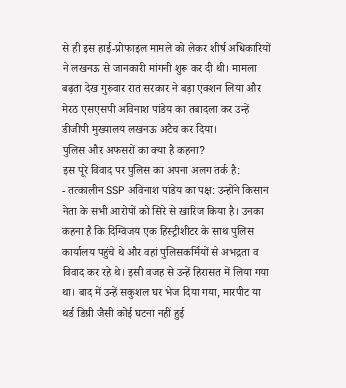से ही इस हाई-प्रोफाइल मामले को लेकर शीर्ष अधिकारियों ने लखनऊ से जानकारी मांगनी शुरू कर दी थी। मामला बढ़ता देख गुरुवार रात सरकार ने बड़ा एक्शन लिया और मेरठ एसएसपी अविनाश पांडेय का तबादला कर उन्हें डीजीपी मुख्यालय लखनऊ अटैच कर दिया।
पुलिस और अफसरों का क्या है कहना?
इस पूरे विवाद पर पुलिस का अपना अलग तर्क है:
- तत्कालीन SSP अविनाश पांडेय का पक्ष: उन्होंने किसान नेता के सभी आरोपों को सिरे से खारिज किया है। उनका कहना है कि दिग्विजय एक हिस्ट्रीशीटर के साथ पुलिस कार्यालय पहुंचे थे और वहां पुलिसकर्मियों से अभद्रता व विवाद कर रहे थे। इसी वजह से उन्हें हिरासत में लिया गया था। बाद में उन्हें सकुशल घर भेज दिया गया, मारपीट या थर्ड डिग्री जैसी कोई घटना नहीं हुई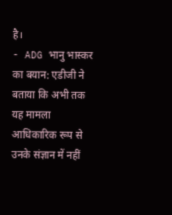है।
- ADG भानु भास्कर का बयान: एडीजी ने बताया कि अभी तक यह मामला आधिकारिक रूप से उनके संज्ञान में नहीं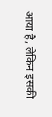आया है, लेकिन इसकी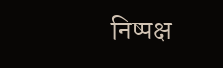निष्पक्ष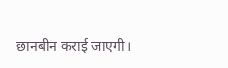छानबीन कराई जाएगी।